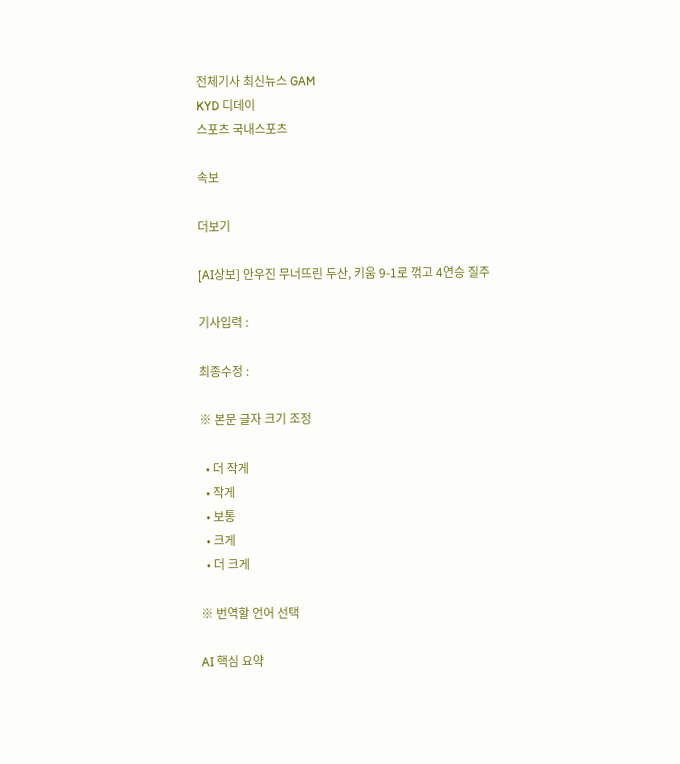전체기사 최신뉴스 GAM
KYD 디데이
스포츠 국내스포츠

속보

더보기

[AI상보] 안우진 무너뜨린 두산, 키움 9-1로 꺾고 4연승 질주

기사입력 :

최종수정 :

※ 본문 글자 크기 조정

  • 더 작게
  • 작게
  • 보통
  • 크게
  • 더 크게

※ 번역할 언어 선택

AI 핵심 요약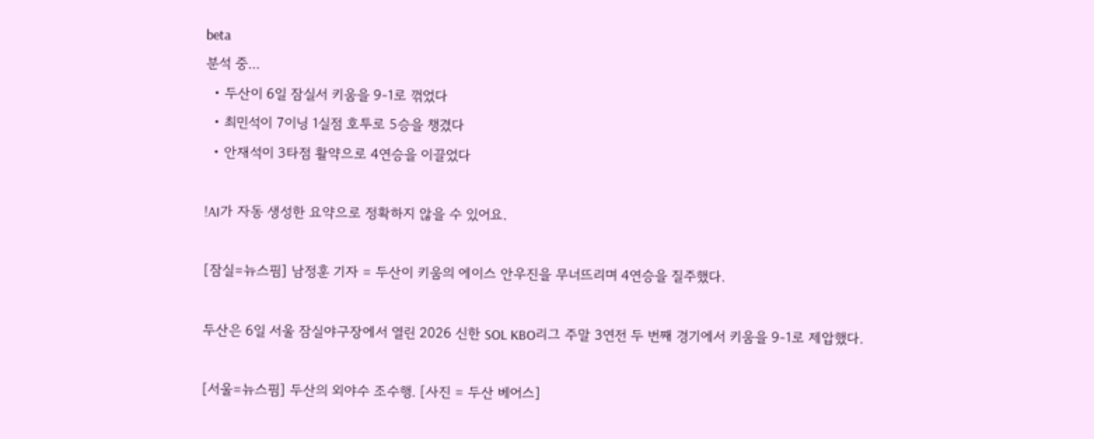beta
분석 중...
  • 두산이 6일 잠실서 키움을 9-1로 꺾었다
  • 최민석이 7이닝 1실점 호투로 5승을 챙겼다
  • 안재석이 3타점 활약으로 4연승을 이끌었다

!AI가 자동 생성한 요약으로 정확하지 않을 수 있어요.

[잠실=뉴스핌] 남정훈 기자 = 두산이 키움의 에이스 안우진을 무너뜨리며 4연승을 질주했다.

두산은 6일 서울 잠실야구장에서 열린 2026 신한 SOL KBO리그 주말 3연전 두 번째 경기에서 키움을 9-1로 제압했다.

[서울=뉴스핌] 두산의 외야수 조수행. [사진 = 두산 베어스]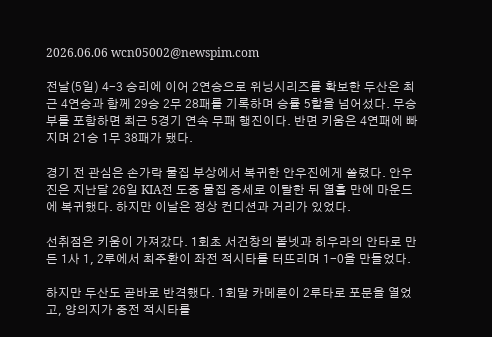2026.06.06 wcn05002@newspim.com

전날(5일) 4-3 승리에 이어 2연승으로 위닝시리즈를 확보한 두산은 최근 4연승과 함께 29승 2무 28패를 기록하며 승률 5할을 넘어섰다. 무승부를 포함하면 최근 5경기 연속 무패 행진이다. 반면 키움은 4연패에 빠지며 21승 1무 38패가 됐다.

경기 전 관심은 손가락 물집 부상에서 복귀한 안우진에게 쏠렸다. 안우진은 지난달 26일 KIA전 도중 물집 증세로 이탈한 뒤 열흘 만에 마운드에 복귀했다. 하지만 이날은 정상 컨디션과 거리가 있었다.

선취점은 키움이 가져갔다. 1회초 서건창의 볼넷과 히우라의 안타로 만든 1사 1, 2루에서 최주환이 좌전 적시타를 터뜨리며 1-0을 만들었다.

하지만 두산도 곧바로 반격했다. 1회말 카메론이 2루타로 포문을 열었고, 양의지가 중전 적시타를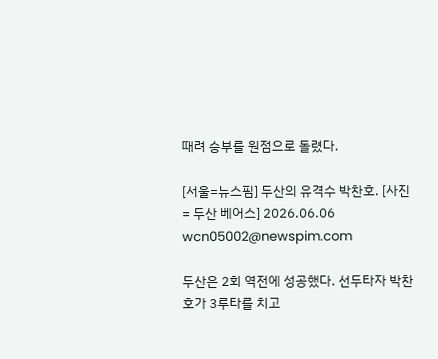때려 승부를 원점으로 돌렸다.

[서울=뉴스핌] 두산의 유격수 박찬호. [사진 = 두산 베어스] 2026.06.06 wcn05002@newspim.com

두산은 2회 역전에 성공했다. 선두타자 박찬호가 3루타를 치고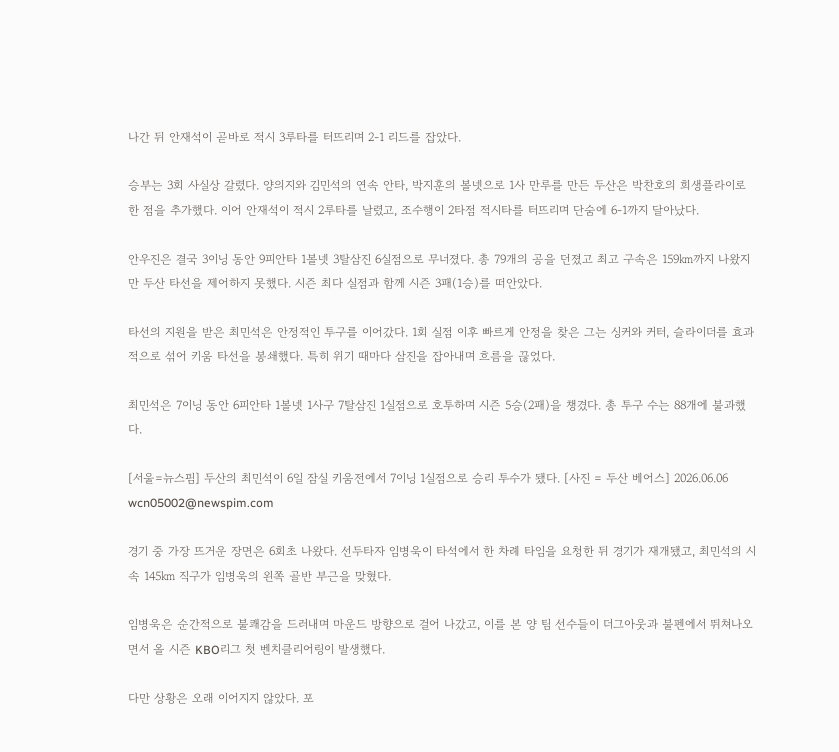나간 뒤 안재석이 곧바로 적시 3루타를 터뜨리며 2-1 리드를 잡았다.

승부는 3회 사실상 갈렸다. 양의지와 김민석의 연속 안타, 박지훈의 볼넷으로 1사 만루를 만든 두산은 박찬호의 희생플라이로 한 점을 추가했다. 이어 안재석이 적시 2루타를 날렸고, 조수행이 2타점 적시타를 터뜨리며 단숨에 6-1까지 달아났다.

안우진은 결국 3이닝 동안 9피안타 1볼넷 3탈삼진 6실점으로 무너졌다. 총 79개의 공을 던졌고 최고 구속은 159㎞까지 나왔지만 두산 타선을 제어하지 못했다. 시즌 최다 실점과 함께 시즌 3패(1승)를 떠안았다.

타선의 지원을 받은 최민석은 안정적인 투구를 이어갔다. 1회 실점 이후 빠르게 안정을 찾은 그는 싱커와 커터, 슬라이더를 효과적으로 섞어 키움 타선을 봉쇄했다. 특히 위기 때마다 삼진을 잡아내며 흐름을 끊었다.

최민석은 7이닝 동안 6피안타 1볼넷 1사구 7탈삼진 1실점으로 호투하며 시즌 5승(2패)을 챙겼다. 총 투구 수는 88개에 불과했다.

[서울=뉴스핌] 두산의 최민석이 6일 잠실 키움전에서 7이닝 1실점으로 승리 투수가 됐다. [사진 = 두산 베어스] 2026.06.06 wcn05002@newspim.com

경기 중 가장 뜨거운 장면은 6회초 나왔다. 선두타자 임병욱이 타석에서 한 차례 타임을 요청한 뒤 경기가 재개됐고, 최민석의 시속 145㎞ 직구가 임병욱의 왼쪽 골반 부근을 맞혔다.

임병욱은 순간적으로 불쾌감을 드러내며 마운드 방향으로 걸어 나갔고, 이를 본 양 팀 선수들이 더그아웃과 불펜에서 뛰쳐나오면서 올 시즌 KBO리그 첫 벤치클리어링이 발생했다.

다만 상황은 오래 이어지지 않았다. 포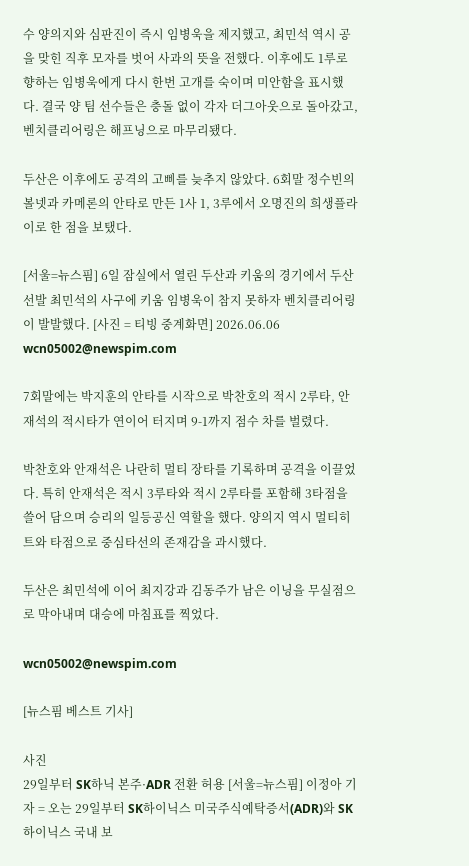수 양의지와 심판진이 즉시 임병욱을 제지했고, 최민석 역시 공을 맞힌 직후 모자를 벗어 사과의 뜻을 전했다. 이후에도 1루로 향하는 임병욱에게 다시 한번 고개를 숙이며 미안함을 표시했다. 결국 양 팀 선수들은 충돌 없이 각자 더그아웃으로 돌아갔고, 벤치클리어링은 해프닝으로 마무리됐다.

두산은 이후에도 공격의 고삐를 늦추지 않았다. 6회말 정수빈의 볼넷과 카메론의 안타로 만든 1사 1, 3루에서 오명진의 희생플라이로 한 점을 보탰다.

[서울=뉴스핌] 6일 잠실에서 열린 두산과 키움의 경기에서 두산 선발 최민석의 사구에 키움 임병욱이 참지 못하자 벤치클리어링이 발발했다. [사진 = 티빙 중계화면] 2026.06.06 wcn05002@newspim.com

7회말에는 박지훈의 안타를 시작으로 박찬호의 적시 2루타, 안재석의 적시타가 연이어 터지며 9-1까지 점수 차를 벌렸다.

박찬호와 안재석은 나란히 멀티 장타를 기록하며 공격을 이끌었다. 특히 안재석은 적시 3루타와 적시 2루타를 포함해 3타점을 쓸어 담으며 승리의 일등공신 역할을 했다. 양의지 역시 멀티히트와 타점으로 중심타선의 존재감을 과시했다.

두산은 최민석에 이어 최지강과 김동주가 남은 이닝을 무실점으로 막아내며 대승에 마침표를 찍었다.

wcn05002@newspim.com

[뉴스핌 베스트 기사]

사진
29일부터 SK하닉 본주·ADR 전환 허용 [서울=뉴스핌] 이정아 기자 = 오는 29일부터 SK하이닉스 미국주식예탁증서(ADR)와 SK하이닉스 국내 보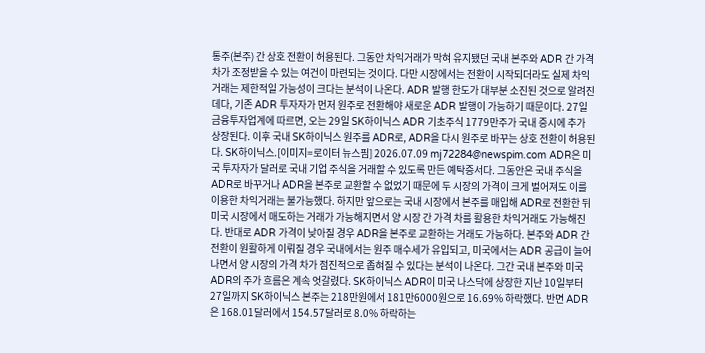통주(본주) 간 상호 전환이 허용된다. 그동안 차익거래가 막혀 유지됐던 국내 본주와 ADR 간 가격 차가 조정받을 수 있는 여건이 마련되는 것이다. 다만 시장에서는 전환이 시작되더라도 실제 차익거래는 제한적일 가능성이 크다는 분석이 나온다. ADR 발행 한도가 대부분 소진된 것으로 알려진 데다, 기존 ADR 투자자가 먼저 원주로 전환해야 새로운 ADR 발행이 가능하기 때문이다. 27일 금융투자업계에 따르면, 오는 29일 SK하이닉스 ADR 기초주식 1779만주가 국내 증시에 추가 상장된다. 이후 국내 SK하이닉스 원주를 ADR로, ADR을 다시 원주로 바꾸는 상호 전환이 허용된다. SK하이닉스.[이미지=로이터 뉴스핌] 2026.07.09 mj72284@newspim.com ADR은 미국 투자자가 달러로 국내 기업 주식을 거래할 수 있도록 만든 예탁증서다. 그동안은 국내 주식을 ADR로 바꾸거나 ADR을 본주로 교환할 수 없었기 때문에 두 시장의 가격이 크게 벌어져도 이를 이용한 차익거래는 불가능했다. 하지만 앞으로는 국내 시장에서 본주를 매입해 ADR로 전환한 뒤 미국 시장에서 매도하는 거래가 가능해지면서 양 시장 간 가격 차를 활용한 차익거래도 가능해진다. 반대로 ADR 가격이 낮아질 경우 ADR을 본주로 교환하는 거래도 가능하다. 본주와 ADR 간 전환이 원활하게 이뤄질 경우 국내에서는 원주 매수세가 유입되고, 미국에서는 ADR 공급이 늘어나면서 양 시장의 가격 차가 점진적으로 좁혀질 수 있다는 분석이 나온다. 그간 국내 본주와 미국 ADR의 주가 흐름은 계속 엇갈렸다. SK하이닉스 ADR이 미국 나스닥에 상장한 지난 10일부터 27일까지 SK하이닉스 본주는 218만원에서 181만6000원으로 16.69% 하락했다. 반면 ADR은 168.01달러에서 154.57달러로 8.0% 하락하는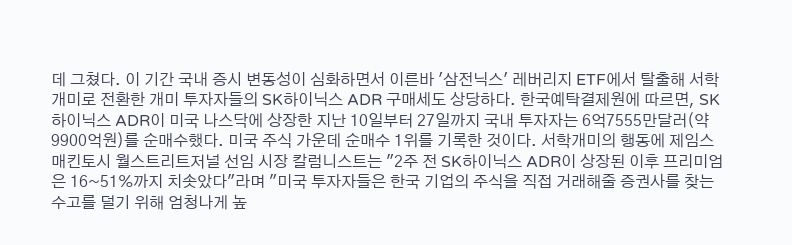데 그쳤다. 이 기간 국내 증시 변동성이 심화하면서 이른바 '삼전닉스' 레버리지 ETF에서 탈출해 서학개미로 전환한 개미 투자자들의 SK하이닉스 ADR 구매세도 상당하다. 한국예탁결제원에 따르면, SK하이닉스 ADR이 미국 나스닥에 상장한 지난 10일부터 27일까지 국내 투자자는 6억7555만달러(약 9900억원)를 순매수했다. 미국 주식 가운데 순매수 1위를 기록한 것이다. 서학개미의 행동에 제임스 매킨토시 월스트리트저널 선임 시장 칼럼니스트는 "2주 전 SK하이닉스 ADR이 상장된 이후 프리미엄은 16~51%까지 치솟았다"라며 "미국 투자자들은 한국 기업의 주식을 직접 거래해줄 증권사를 찾는 수고를 덜기 위해 엄청나게 높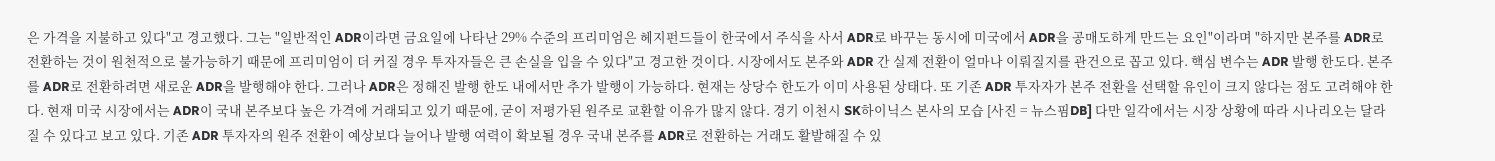은 가격을 지불하고 있다"고 경고했다. 그는 "일반적인 ADR이라면 금요일에 나타난 29% 수준의 프리미엄은 헤지펀드들이 한국에서 주식을 사서 ADR로 바꾸는 동시에 미국에서 ADR을 공매도하게 만드는 요인"이라며 "하지만 본주를 ADR로 전환하는 것이 원천적으로 불가능하기 때문에 프리미엄이 더 커질 경우 투자자들은 큰 손실을 입을 수 있다"고 경고한 것이다. 시장에서도 본주와 ADR 간 실제 전환이 얼마나 이뤄질지를 관건으로 꼽고 있다. 핵심 변수는 ADR 발행 한도다. 본주를 ADR로 전환하려면 새로운 ADR을 발행해야 한다. 그러나 ADR은 정해진 발행 한도 내에서만 추가 발행이 가능하다. 현재는 상당수 한도가 이미 사용된 상태다. 또 기존 ADR 투자자가 본주 전환을 선택할 유인이 크지 않다는 점도 고려해야 한다. 현재 미국 시장에서는 ADR이 국내 본주보다 높은 가격에 거래되고 있기 때문에, 굳이 저평가된 원주로 교환할 이유가 많지 않다. 경기 이천시 SK하이닉스 본사의 모습 [사진 = 뉴스핌DB] 다만 일각에서는 시장 상황에 따라 시나리오는 달라질 수 있다고 보고 있다. 기존 ADR 투자자의 원주 전환이 예상보다 늘어나 발행 여력이 확보될 경우 국내 본주를 ADR로 전환하는 거래도 활발해질 수 있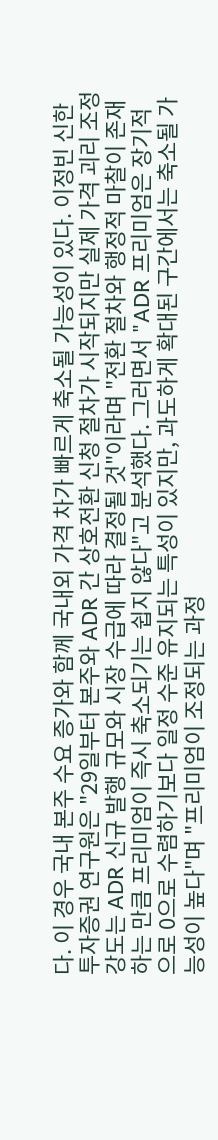다. 이 경우 국내 본주 수요 증가와 함께 국내외 가격 차가 빠르게 축소될 가능성이 있다. 이정빈 신한투자증권 연구원은 "29일부터 본주와 ADR 간 상호전환 신청 절차가 시작되지만 실제 가격 괴리 조정 강도는 ADR 신규 발행 규모와 시장 수급에 따라 결정될 것"이라며 "전환 절차와 행정적 마찰이 존재하는 만큼 프리미엄이 즉시 축소되기는 쉽지 않다"고 분석했다. 그러면서 "ADR 프리미엄은 장기적으로 0으로 수렴하기보다 일정 수준 유지되는 특성이 있지만, 과도하게 확대된 구간에서는 축소될 가능성이 높다"며 "프리미엄이 조정되는 과정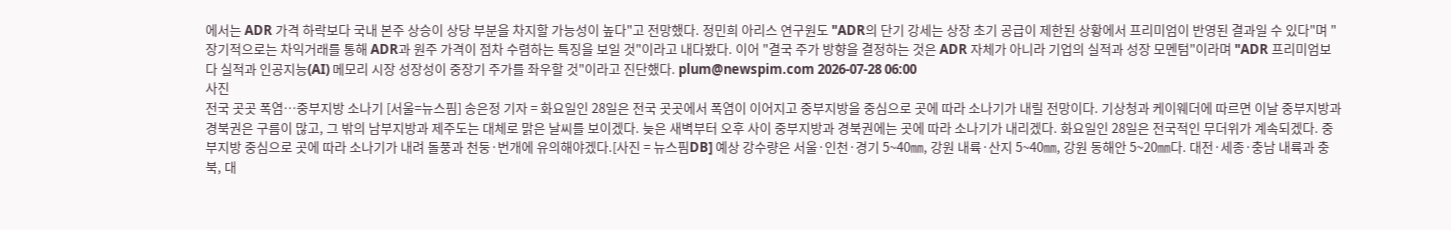에서는 ADR 가격 하락보다 국내 본주 상승이 상당 부분을 차지할 가능성이 높다"고 전망했다. 정민희 아리스 연구원도 "ADR의 단기 강세는 상장 초기 공급이 제한된 상황에서 프리미엄이 반영된 결과일 수 있다"며 "장기적으로는 차익거래를 통해 ADR과 원주 가격이 점차 수렴하는 특징을 보일 것"이라고 내다봤다. 이어 "결국 주가 방향을 결정하는 것은 ADR 자체가 아니라 기업의 실적과 성장 모멘텀"이라며 "ADR 프리미엄보다 실적과 인공지능(AI) 메모리 시장 성장성이 중장기 주가를 좌우할 것"이라고 진단했다. plum@newspim.com 2026-07-28 06:00
사진
전국 곳곳 폭염…중부지방 소나기 [서울=뉴스핌] 송은정 기자 = 화요일인 28일은 전국 곳곳에서 폭염이 이어지고 중부지방을 중심으로 곳에 따라 소나기가 내릴 전망이다. 기상청과 케이웨더에 따르면 이날 중부지방과 경북권은 구름이 많고, 그 밖의 남부지방과 제주도는 대체로 맑은 날씨를 보이겠다. 늦은 새벽부터 오후 사이 중부지방과 경북권에는 곳에 따라 소나기가 내리겠다. 화요일인 28일은 전국적인 무더위가 계속되겠다. 중부지방 중심으로 곳에 따라 소나기가 내려 돌풍과 천둥·번개에 유의해야겠다.[사진 = 뉴스핌DB] 예상 강수량은 서울·인천·경기 5~40㎜, 강원 내륙·산지 5~40㎜, 강원 동해안 5~20㎜다. 대전·세종·충남 내륙과 충북, 대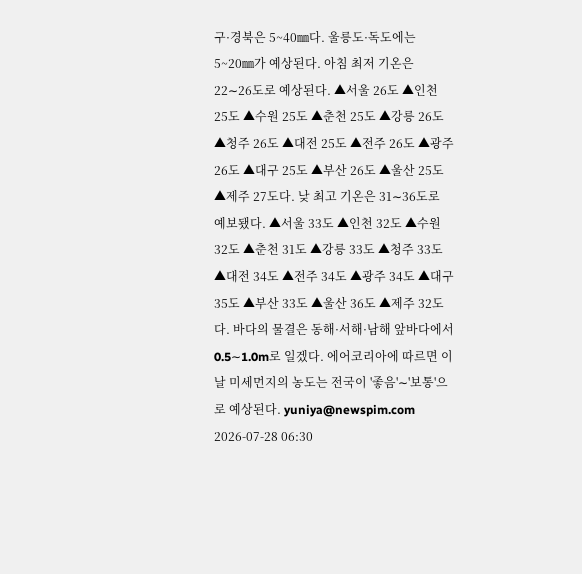구·경북은 5~40㎜다. 울릉도·독도에는 5~20㎜가 예상된다. 아침 최저 기온은 22∼26도로 예상된다. ▲서울 26도 ▲인천 25도 ▲수원 25도 ▲춘천 25도 ▲강릉 26도 ▲청주 26도 ▲대전 25도 ▲전주 26도 ▲광주 26도 ▲대구 25도 ▲부산 26도 ▲울산 25도 ▲제주 27도다. 낮 최고 기온은 31∼36도로 예보됐다. ▲서울 33도 ▲인천 32도 ▲수원 32도 ▲춘천 31도 ▲강릉 33도 ▲청주 33도 ▲대전 34도 ▲전주 34도 ▲광주 34도 ▲대구 35도 ▲부산 33도 ▲울산 36도 ▲제주 32도다. 바다의 물결은 동해·서해·남해 앞바다에서 0.5∼1.0m로 일겠다. 에어코리아에 따르면 이날 미세먼지의 농도는 전국이 '좋음'∼'보통'으로 예상된다. yuniya@newspim.com 2026-07-28 06:30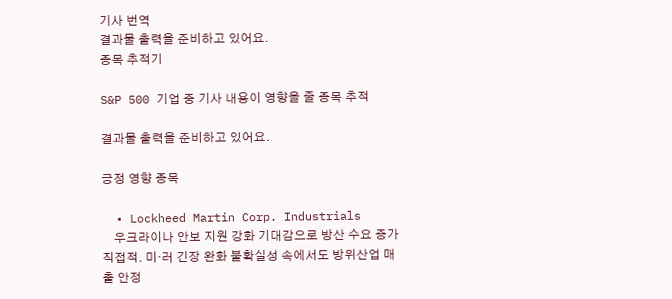기사 번역
결과물 출력을 준비하고 있어요.
종목 추적기

S&P 500 기업 중 기사 내용이 영향을 줄 종목 추적

결과물 출력을 준비하고 있어요.

긍정 영향 종목

  • Lockheed Martin Corp. Industrials
    우크라이나 안보 지원 강화 기대감으로 방산 수요 증가 직접적. 미·러 긴장 완화 불확실성 속에서도 방위산업 매출 안정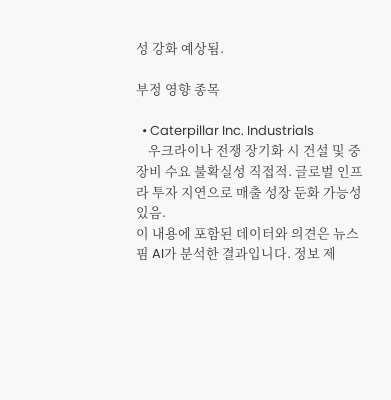성 강화 예상됨.

부정 영향 종목

  • Caterpillar Inc. Industrials
    우크라이나 전쟁 장기화 시 건설 및 중장비 수요 불확실성 직접적. 글로벌 인프라 투자 지연으로 매출 성장 둔화 가능성 있음.
이 내용에 포함된 데이터와 의견은 뉴스핌 AI가 분석한 결과입니다. 정보 제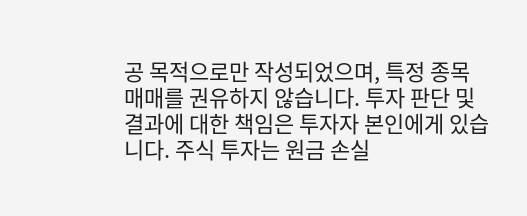공 목적으로만 작성되었으며, 특정 종목 매매를 권유하지 않습니다. 투자 판단 및 결과에 대한 책임은 투자자 본인에게 있습니다. 주식 투자는 원금 손실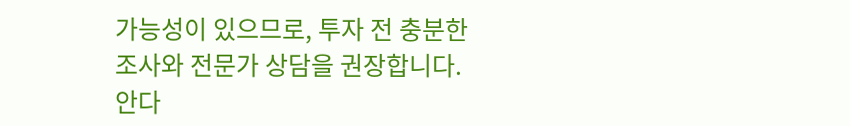가능성이 있으므로, 투자 전 충분한 조사와 전문가 상담을 권장합니다.
안다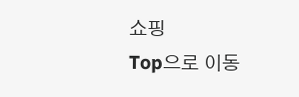쇼핑
Top으로 이동